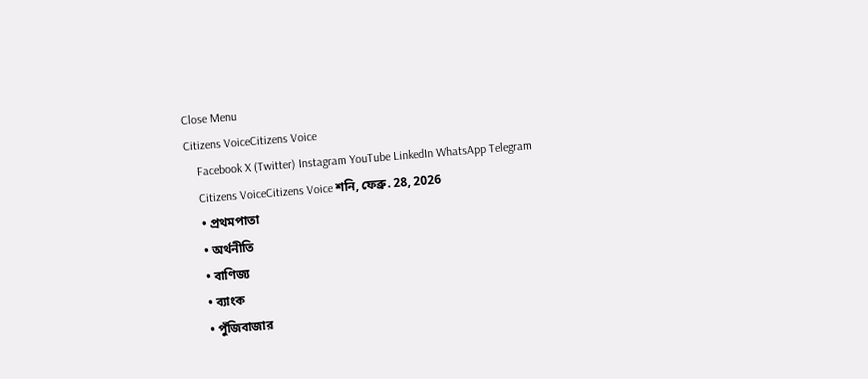Close Menu
Citizens VoiceCitizens Voice
    Facebook X (Twitter) Instagram YouTube LinkedIn WhatsApp Telegram
    Citizens VoiceCitizens Voice শনি, ফেব্রু. 28, 2026
    • প্রথমপাতা
    • অর্থনীতি
    • বাণিজ্য
    • ব্যাংক
    • পুঁজিবাজার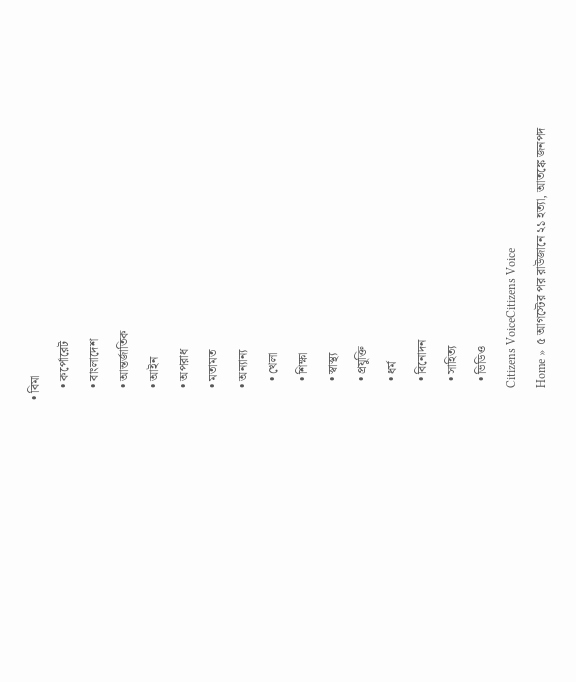• বিমা
    • কর্পোরেট
    • বাংলাদেশ
    • আন্তর্জাতিক
    • আইন
    • অপরাধ
    • মতামত
    • অন্যান্য
      • খেলা
      • শিক্ষা
      • স্বাস্থ্য
      • প্রযুক্তি
      • ধর্ম
      • বিনোদন
      • সাহিত্য
      • ভিডিও
    Citizens VoiceCitizens Voice
    Home » ৫ আগস্টের পর রাউজানে ২১ হত্যা, আতঙ্কে জনপদ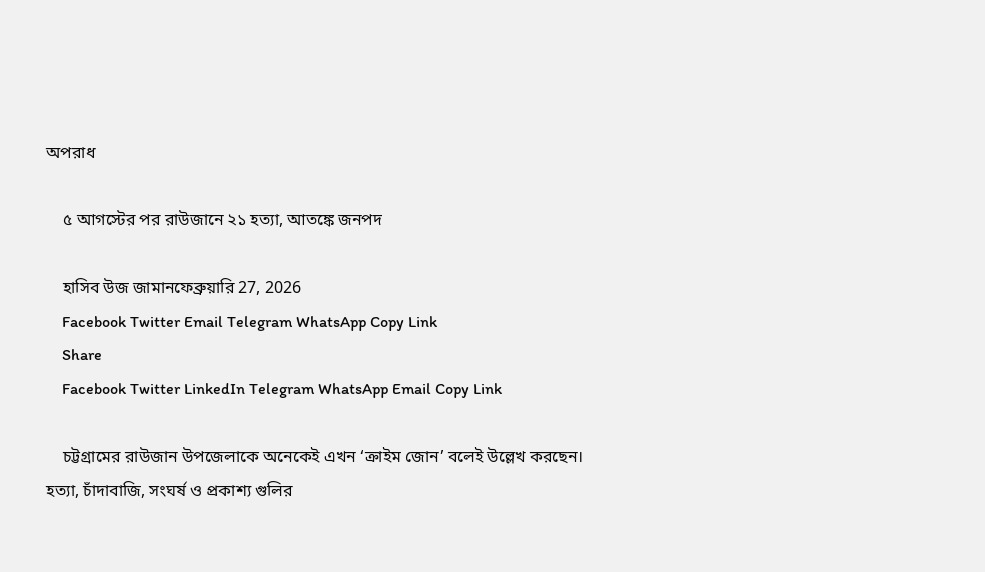অপরাধ

    ৫ আগস্টের পর রাউজানে ২১ হত্যা, আতঙ্কে জনপদ

    হাসিব উজ জামানফেব্রুয়ারি 27, 2026
    Facebook Twitter Email Telegram WhatsApp Copy Link
    Share
    Facebook Twitter LinkedIn Telegram WhatsApp Email Copy Link

    চট্টগ্রামের রাউজান উপজেলাকে অনেকেই এখন ‘ক্রাইম জোন’ বলেই উল্লেখ করছেন। হত্যা, চাঁদাবাজি, সংঘর্ষ ও প্রকাশ্য গুলির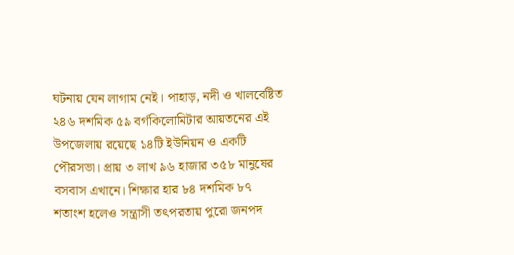ঘটনায় যেন লাগাম নেই। পাহাড়, নদী ও খালবেষ্টিত ২৪৬ দশমিক ৫৯ বর্গকিলোমিটার আয়তনের এই উপজেলায় রয়েছে ১৪টি ইউনিয়ন ও একটি পৌরসভা। প্রায় ৩ লাখ ৯৬ হাজার ৩৫৮ মানুষের বসবাস এখানে। শিক্ষার হার ৮৪ দশমিক ৮৭ শতাংশ হলেও সন্ত্রাসী তৎপরতায় পুরো জনপদ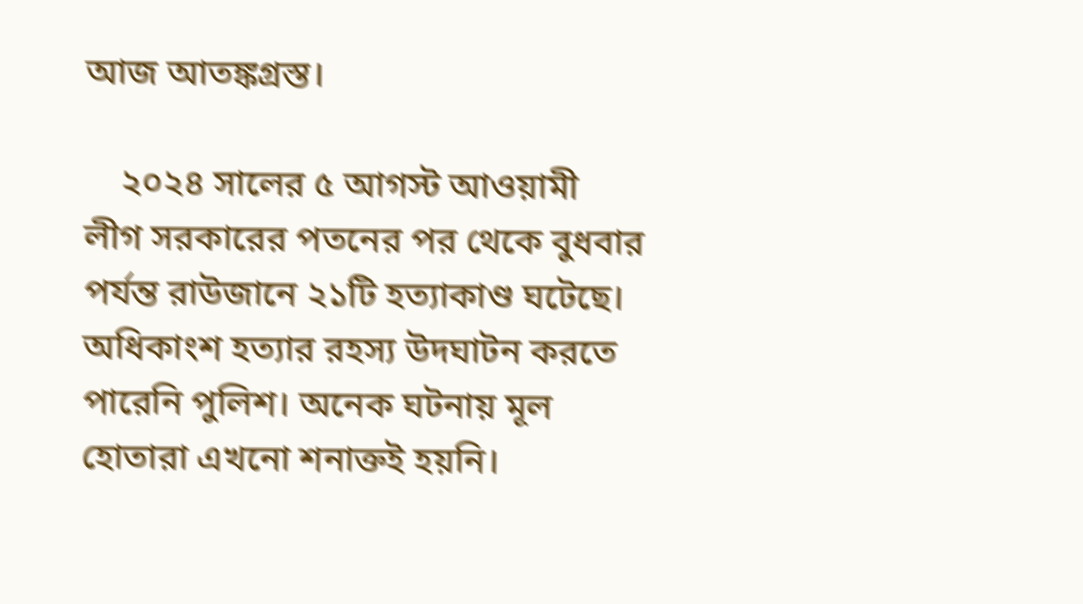আজ আতঙ্কগ্রস্ত।

    ২০২৪ সালের ৫ আগস্ট আওয়ামী লীগ সরকারের পতনের পর থেকে বুধবার পর্যন্ত রাউজানে ২১টি হত্যাকাণ্ড ঘটেছে। অধিকাংশ হত্যার রহস্য উদঘাটন করতে পারেনি পুলিশ। অনেক ঘটনায় মূল হোতারা এখনো শনাক্তই হয়নি।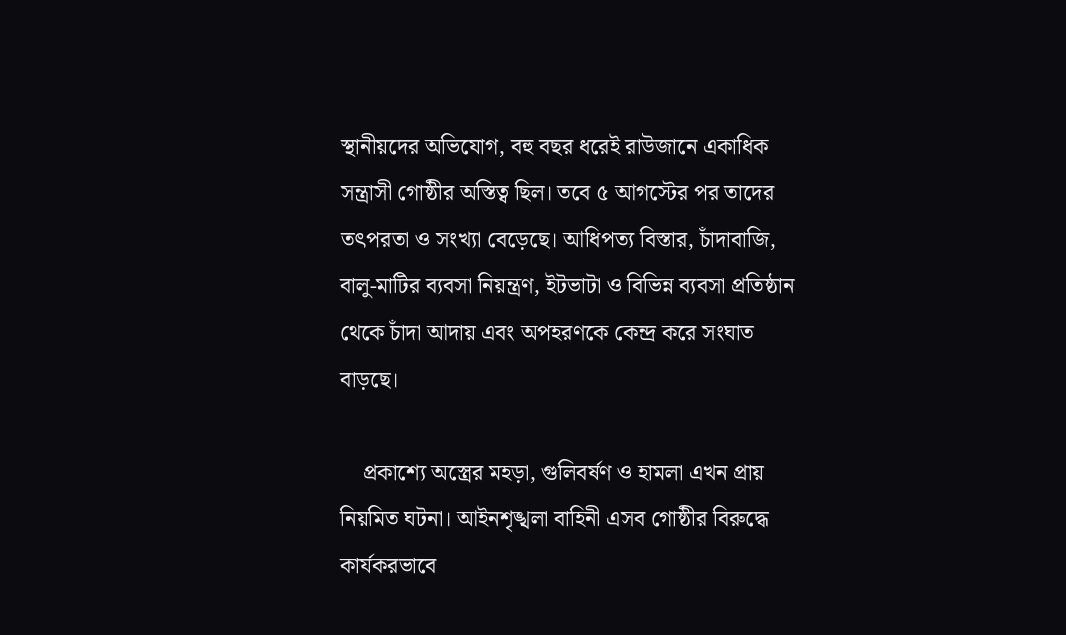স্থানীয়দের অভিযোগ, বহু বছর ধরেই রাউজানে একাধিক সন্ত্রাসী গোষ্ঠীর অস্তিত্ব ছিল। তবে ৫ আগস্টের পর তাদের তৎপরতা ও সংখ্যা বেড়েছে। আধিপত্য বিস্তার, চাঁদাবাজি, বালু-মাটির ব্যবসা নিয়ন্ত্রণ, ইটভাটা ও বিভিন্ন ব্যবসা প্রতিষ্ঠান থেকে চাঁদা আদায় এবং অপহরণকে কেন্দ্র করে সংঘাত বাড়ছে।

    প্রকাশ্যে অস্ত্রের মহড়া, গুলিবর্ষণ ও হামলা এখন প্রায় নিয়মিত ঘটনা। আইনশৃঙ্খলা বাহিনী এসব গোষ্ঠীর বিরুদ্ধে কার্যকরভাবে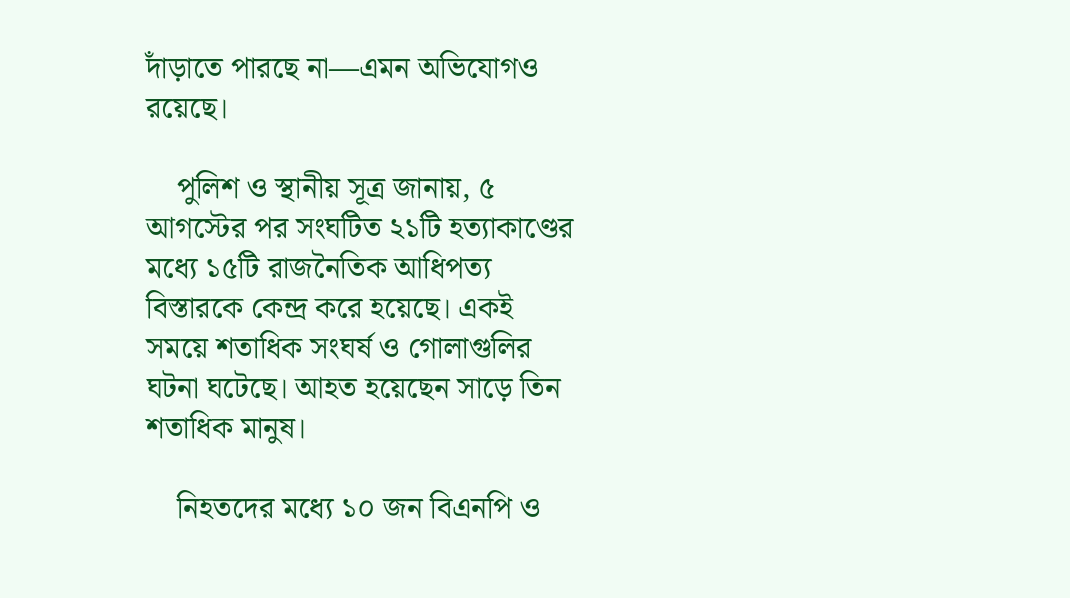দাঁড়াতে পারছে না—এমন অভিযোগও রয়েছে।

    পুলিশ ও স্থানীয় সূত্র জানায়, ৫ আগস্টের পর সংঘটিত ২১টি হত্যাকাণ্ডের মধ্যে ১৫টি রাজনৈতিক আধিপত্য বিস্তারকে কেন্দ্র করে হয়েছে। একই সময়ে শতাধিক সংঘর্ষ ও গোলাগুলির ঘটনা ঘটেছে। আহত হয়েছেন সাড়ে তিন শতাধিক মানুষ।

    নিহতদের মধ্যে ১০ জন বিএনপি ও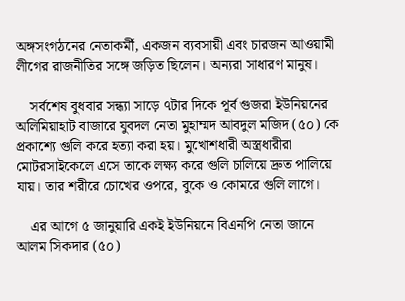অঙ্গসংগঠনের নেতাকর্মী, একজন ব্যবসায়ী এবং চারজন আওয়ামী লীগের রাজনীতির সঙ্গে জড়িত ছিলেন। অন্যরা সাধারণ মানুষ।

    সর্বশেষ বুধবার সন্ধ্যা সাড়ে ৭টার দিকে পূর্ব গুজরা ইউনিয়নের অলিমিয়াহাট বাজারে যুবদল নেতা মুহাম্মদ আবদুল মজিদ (৫০) কে প্রকাশ্যে গুলি করে হত্যা করা হয়। মুখোশধারী অস্ত্রধারীরা মোটরসাইকেলে এসে তাকে লক্ষ্য করে গুলি চালিয়ে দ্রুত পালিয়ে যায়। তার শরীরে চোখের ওপরে, বুকে ও কোমরে গুলি লাগে।

    এর আগে ৫ জানুয়ারি একই ইউনিয়নে বিএনপি নেতা জানে আলম সিকদার (৫০)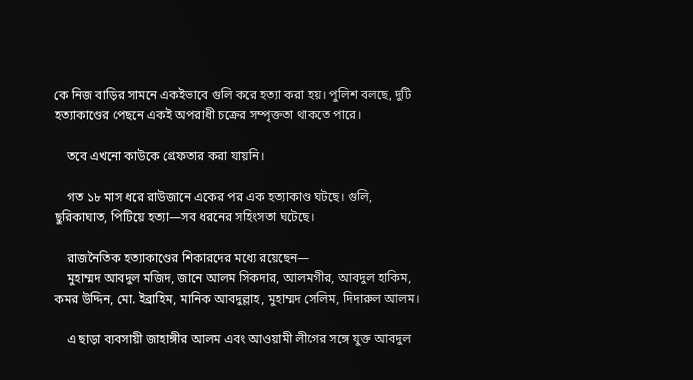কে নিজ বাড়ির সামনে একইভাবে গুলি করে হত্যা করা হয়। পুলিশ বলছে, দুটি হত্যাকাণ্ডের পেছনে একই অপরাধী চক্রের সম্পৃক্ততা থাকতে পারে।

    তবে এখনো কাউকে গ্রেফতার করা যায়নি।

    গত ১৮ মাস ধরে রাউজানে একের পর এক হত্যাকাণ্ড ঘটছে। গুলি, ছুরিকাঘাত, পিটিয়ে হত্যা—সব ধরনের সহিংসতা ঘটেছে।

    রাজনৈতিক হত্যাকাণ্ডের শিকারদের মধ্যে রয়েছেন—
    মুহাম্মদ আবদুল মজিদ, জানে আলম সিকদার, আলমগীর, আবদুল হাকিম, কমর উদ্দিন, মো. ইব্রাহিম, মানিক আবদুল্লাহ, মুহাম্মদ সেলিম, দিদারুল আলম।

    এ ছাড়া ব্যবসায়ী জাহাঙ্গীর আলম এবং আওয়ামী লীগের সঙ্গে যুক্ত আবদুল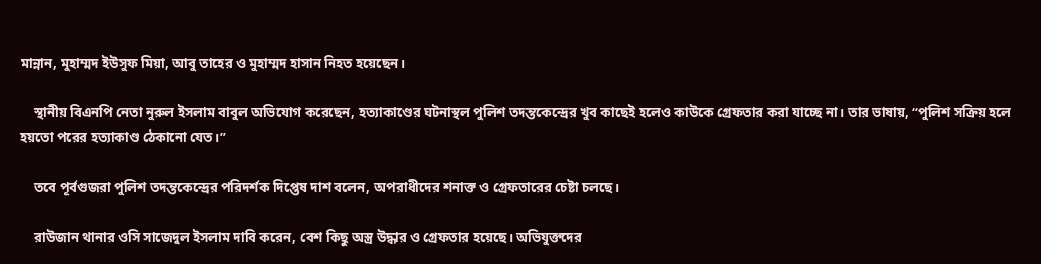মান্নান, মুহাম্মদ ইউসুফ মিয়া, আবু তাহের ও মুহাম্মদ হাসান নিহত হয়েছেন।

    স্থানীয় বিএনপি নেতা নুরুল ইসলাম বাবুল অভিযোগ করেছেন, হত্যাকাণ্ডের ঘটনাস্থল পুলিশ তদন্তকেন্দ্রের খুব কাছেই হলেও কাউকে গ্রেফতার করা যাচ্ছে না। তার ভাষায়, “পুলিশ সক্রিয় হলে হয়তো পরের হত্যাকাণ্ড ঠেকানো যেত।”

    তবে পূর্বগুজরা পুলিশ তদন্তকেন্দ্রের পরিদর্শক দিপ্তেষ দাশ বলেন, অপরাধীদের শনাক্ত ও গ্রেফতারের চেষ্টা চলছে।

    রাউজান থানার ওসি সাজেদুল ইসলাম দাবি করেন, বেশ কিছু অস্ত্র উদ্ধার ও গ্রেফতার হয়েছে। অভিযুক্তদের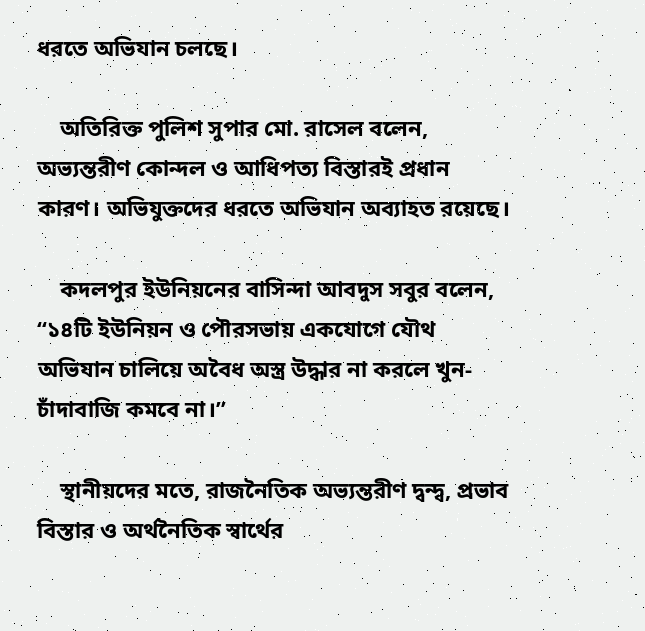ধরতে অভিযান চলছে।

    অতিরিক্ত পুলিশ সুপার মো. রাসেল বলেন, অভ্যন্তরীণ কোন্দল ও আধিপত্য বিস্তারই প্রধান কারণ। অভিযুক্তদের ধরতে অভিযান অব্যাহত রয়েছে।

    কদলপুর ইউনিয়নের বাসিন্দা আবদুস সবুর বলেন, “১৪টি ইউনিয়ন ও পৌরসভায় একযোগে যৌথ অভিযান চালিয়ে অবৈধ অস্ত্র উদ্ধার না করলে খুন-চাঁদাবাজি কমবে না।”

    স্থানীয়দের মতে, রাজনৈতিক অভ্যন্তরীণ দ্বন্দ্ব, প্রভাব বিস্তার ও অর্থনৈতিক স্বার্থের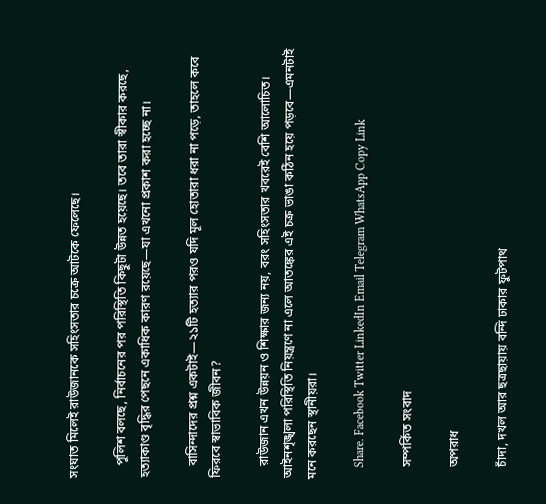সংঘাত মিলেই রাউজানকে সহিংসতার চক্রে আটকে ফেলেছে।

    পুলিশ বলছে, নির্বাচনের পর পরিস্থিতি কিছুটা উন্নত হয়েছে। তবে তারা স্বীকার করছে, হত্যাকাণ্ড বৃদ্ধির পেছনে একাধিক কারণ রয়েছে—যা এখনো প্রকাশ করা হচ্ছে না।

    বাসিন্দাদের প্রশ্ন একটাই—২১টি হত্যার পরও যদি মূল হোতারা ধরা না পড়ে, তাহলে কবে ফিরবে স্বাভাবিক জীবন?

    রাউজান এখন উন্নয়ন ও শিক্ষার জন্য নয়, বরং সহিংসতার খবরেই বেশি আলোচিত। আইনশৃঙ্খলা পরিস্থিতি নিয়ন্ত্রণে না এলে আতঙ্কের এই চক্র ভাঙা কঠিন হয়ে পড়বে—এমনটাই মনে করছেন স্থানীয়রা।

    Share. Facebook Twitter LinkedIn Email Telegram WhatsApp Copy Link

    সম্পর্কিত সংবাদ

    অপরাধ

    চাঁদা, দখল আর ছত্রছায়ায় বন্দি ঢাকার ফুটপাথ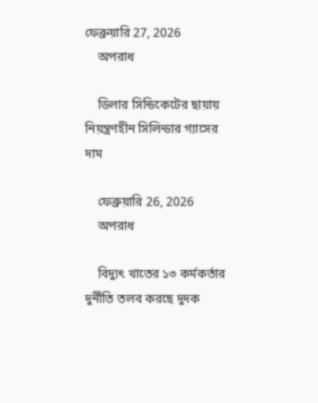ফেব্রুয়ারি 27, 2026
    অপরাধ

    ডিলার সিন্ডিকেটের ছায়ায় নিয়ন্ত্রণহীন সিলিন্ডার গ্যাসের দাম

    ফেব্রুয়ারি 26, 2026
    অপরাধ

    বিদ্যুৎ খাতের ১৩ কর্মকর্তার দুর্নীতি তলব করছে দুদক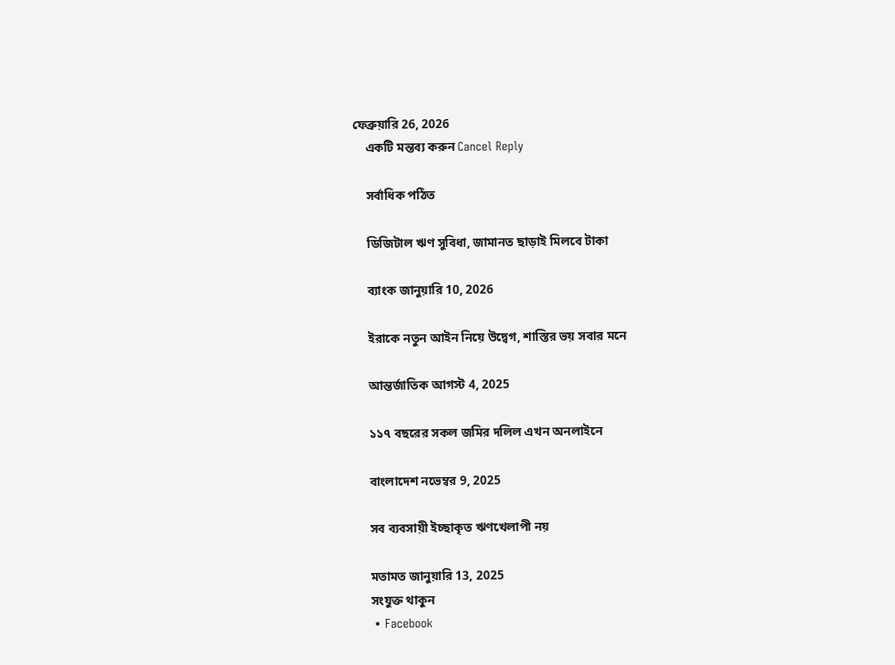ফেব্রুয়ারি 26, 2026
    একটি মন্তব্য করুন Cancel Reply

    সর্বাধিক পঠিত

    ডিজিটাল ঋণ সুবিধা, জামানত ছাড়াই মিলবে টাকা

    ব্যাংক জানুয়ারি 10, 2026

    ইরাকে নতুন আইন নিয়ে উদ্বেগ, শাস্তির ভয় সবার মনে

    আন্তর্জাতিক আগস্ট 4, 2025

    ১১৭ বছরের সকল জমির দলিল এখন অনলাইনে

    বাংলাদেশ নভেম্বর 9, 2025

    সব ব্যবসায়ী ইচ্ছাকৃত ঋণখেলাপী নয়

    মতামত জানুয়ারি 13, 2025
    সংযুক্ত থাকুন
    • Facebook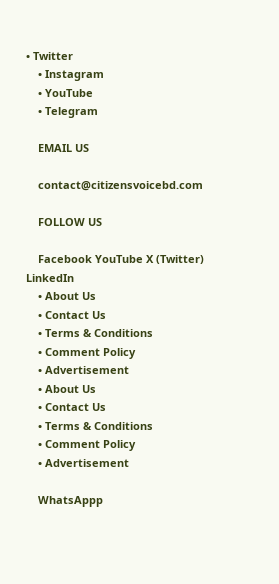• Twitter
    • Instagram
    • YouTube
    • Telegram

    EMAIL US

    contact@citizensvoicebd.com

    FOLLOW US

    Facebook YouTube X (Twitter) LinkedIn
    • About Us
    • Contact Us
    • Terms & Conditions
    • Comment Policy
    • Advertisement
    • About Us
    • Contact Us
    • Terms & Conditions
    • Comment Policy
    • Advertisement

    WhatsAppp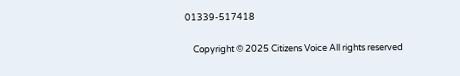01339-517418

    Copyright © 2025 Citizens Voice All rights reserved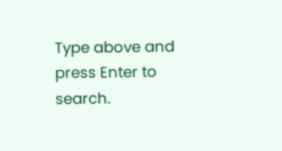Type above and press Enter to search.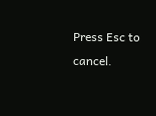Press Esc to cancel.